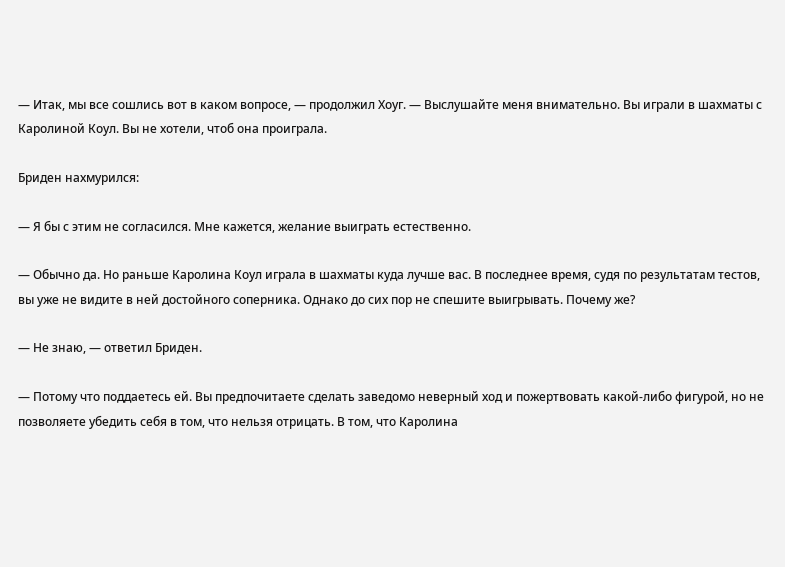— Итак, мы все сошлись вот в каком вопросе, — продолжил Хоуг. — Выслушайте меня внимательно. Вы играли в шахматы с Каролиной Коул. Вы не хотели, чтоб она проиграла.

Бриден нахмурился:

— Я бы с этим не согласился. Мне кажется, желание выиграть естественно.

— Обычно да. Но раньше Каролина Коул играла в шахматы куда лучше вас. В последнее время, судя по результатам тестов, вы уже не видите в ней достойного соперника. Однако до сих пор не спешите выигрывать. Почему же?

— Не знаю, — ответил Бриден.

— Потому что поддаетесь ей. Вы предпочитаете сделать заведомо неверный ход и пожертвовать какой-либо фигурой, но не позволяете убедить себя в том, что нельзя отрицать. В том, что Каролина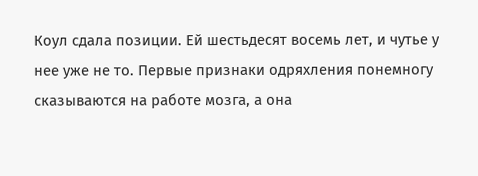Коул сдала позиции. Ей шестьдесят восемь лет, и чутье у нее уже не то. Первые признаки одряхления понемногу сказываются на работе мозга, а она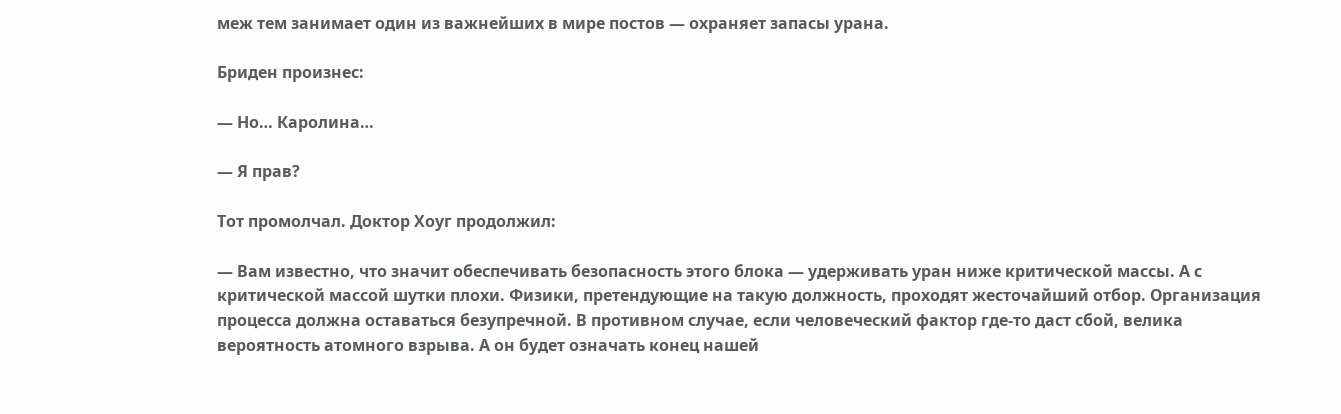меж тем занимает один из важнейших в мире постов — охраняет запасы урана.

Бриден произнес:

— Но… Каролина…

— Я прав?

Тот промолчал. Доктор Хоуг продолжил:

— Вам известно, что значит обеспечивать безопасность этого блока — удерживать уран ниже критической массы. А с критической массой шутки плохи. Физики, претендующие на такую должность, проходят жесточайший отбор. Организация процесса должна оставаться безупречной. В противном случае, если человеческий фактор где-то даст сбой, велика вероятность атомного взрыва. А он будет означать конец нашей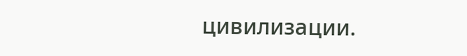цивилизации.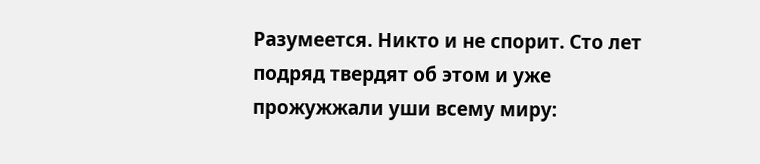Разумеется. Никто и не спорит. Сто лет подряд твердят об этом и уже прожужжали уши всему миру: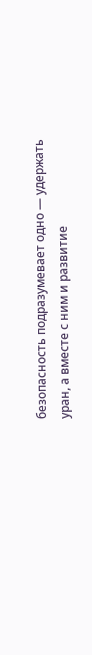безопасность подразумевает одно — удержать уран, а вместе с ним и развитие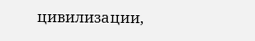цивилизации,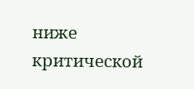ниже критической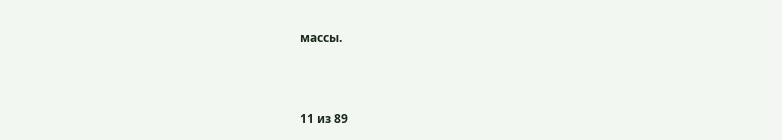массы.



11 из 89